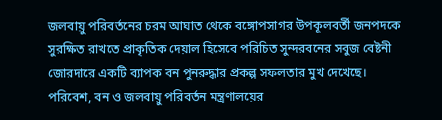জলবায়ু পরিবর্তনের চরম আঘাত থেকে বঙ্গোপসাগর উপকূলবর্তী জনপদকে সুরক্ষিত রাখতে প্রাকৃতিক দেয়াল হিসেবে পরিচিত সুন্দরবনের সবুজ বেষ্টনী জোরদারে একটি ব্যাপক বন পুনরুদ্ধার প্রকল্প সফলতার মুখ দেখেছে। পরিবেশ, বন ও জলবায়ু পরিবর্তন মন্ত্রণালয়ের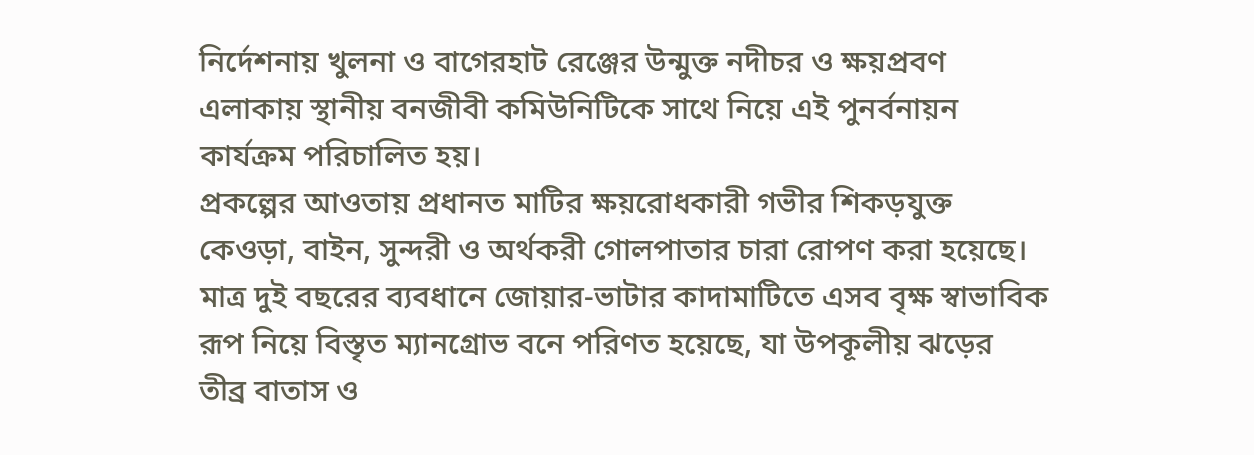নির্দেশনায় খুলনা ও বাগেরহাট রেঞ্জের উন্মুক্ত নদীচর ও ক্ষয়প্রবণ এলাকায় স্থানীয় বনজীবী কমিউনিটিকে সাথে নিয়ে এই পুনর্বনায়ন কার্যক্রম পরিচালিত হয়।
প্রকল্পের আওতায় প্রধানত মাটির ক্ষয়রোধকারী গভীর শিকড়যুক্ত কেওড়া, বাইন, সুন্দরী ও অর্থকরী গোলপাতার চারা রোপণ করা হয়েছে। মাত্র দুই বছরের ব্যবধানে জোয়ার-ভাটার কাদামাটিতে এসব বৃক্ষ স্বাভাবিক রূপ নিয়ে বিস্তৃত ম্যানগ্রোভ বনে পরিণত হয়েছে, যা উপকূলীয় ঝড়ের তীব্র বাতাস ও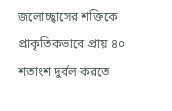জলোচ্ছ্বাসের শক্তিকে প্রাকৃতিকভাবে প্রায় ৪০ শতাংশ দুর্বল করতে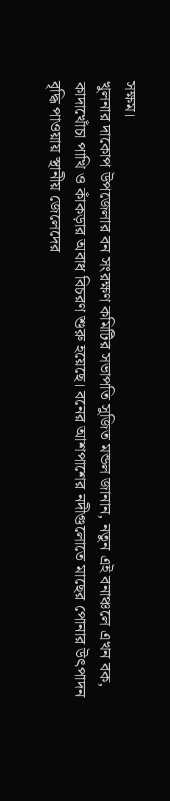সক্ষম।
খুলনার দাকোপ উপজেলার বন সংরক্ষণ কমিটির সভাপতি সুজিত মন্ডল জানান, নতুন এই বনাঞ্চলে এখন বক, কাদাখোঁচা পাখি ও কাঁকড়ার অবাধ বিচরণ শুরু হয়েছে। বনের আশপাশের নদীগুলোতে মাছের পোনার উৎপাদন বৃদ্ধি পাওয়ায় স্থানীয় জেলেদের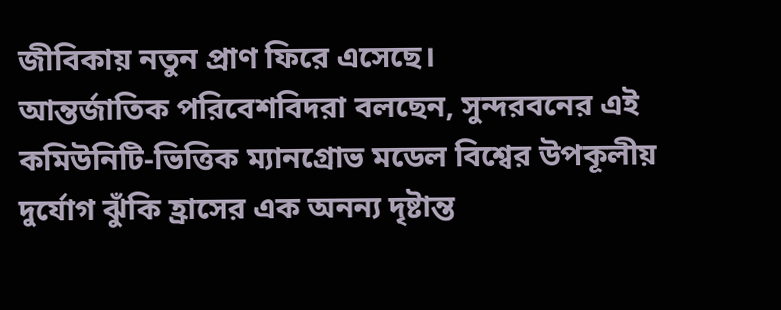জীবিকায় নতুন প্রাণ ফিরে এসেছে।
আন্তর্জাতিক পরিবেশবিদরা বলছেন, সুন্দরবনের এই কমিউনিটি-ভিত্তিক ম্যানগ্রোভ মডেল বিশ্বের উপকূলীয় দুর্যোগ ঝুঁকি হ্রাসের এক অনন্য দৃষ্টান্ত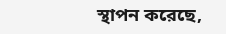স্থাপন করেছে,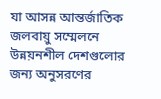যা আসন্ন আন্তর্জাতিক জলবায়ু সম্মেলনে উন্নয়নশীল দেশগুলোর জন্য অনুসরণের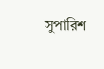সুপারিশ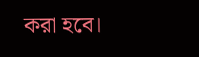করা হবে।